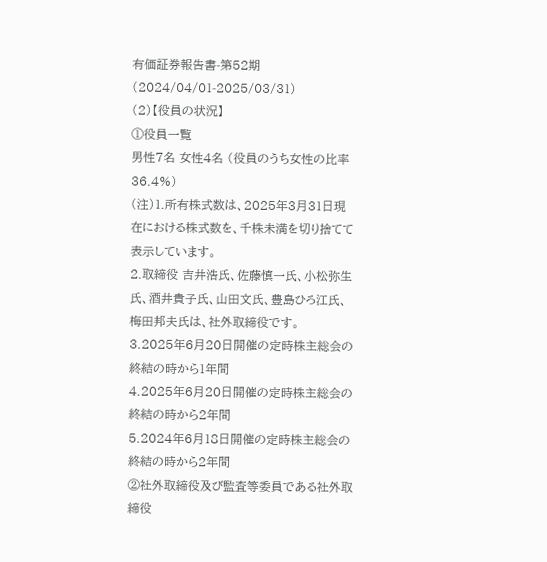有価証券報告書-第52期(2024/04/01-2025/03/31)
(2)【役員の状況】
①役員一覧
男性7名 女性4名 (役員のうち女性の比率36.4%)
(注)1.所有株式数は、2025年3月31日現在における株式数を、千株未満を切り捨てて表示しています。
2.取締役 吉井浩氏、佐藤慎一氏、小松弥生氏、酒井貴子氏、山田文氏、豊島ひろ江氏、梅田邦夫氏は、社外取締役です。
3.2025年6月20日開催の定時株主総会の終結の時から1年間
4.2025年6月20日開催の定時株主総会の終結の時から2年間
5.2024年6月18日開催の定時株主総会の終結の時から2年間
②社外取締役及び監査等委員である社外取締役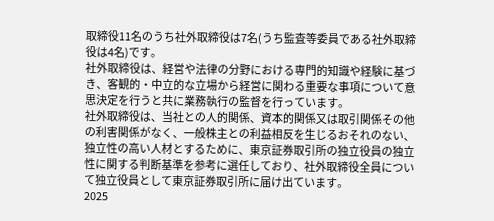取締役11名のうち社外取締役は7名(うち監査等委員である社外取締役は4名)です。
社外取締役は、経営や法律の分野における専門的知識や経験に基づき、客観的・中立的な立場から経営に関わる重要な事項について意思決定を行うと共に業務執行の監督を行っています。
社外取締役は、当社との人的関係、資本的関係又は取引関係その他の利害関係がなく、一般株主との利益相反を生じるおそれのない、独立性の高い人材とするために、東京証券取引所の独立役員の独立性に関する判断基準を参考に選任しており、社外取締役全員について独立役員として東京証券取引所に届け出ています。
2025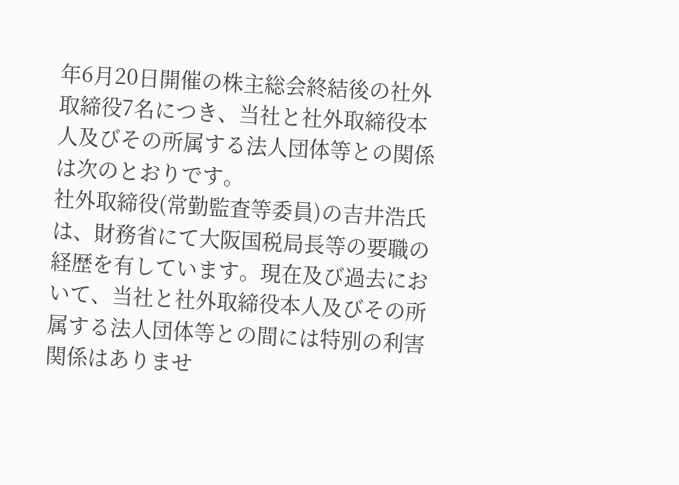年6月20日開催の株主総会終結後の社外取締役7名につき、当社と社外取締役本人及びその所属する法人団体等との関係は次のとおりです。
社外取締役(常勤監査等委員)の吉井浩氏は、財務省にて大阪国税局長等の要職の経歴を有しています。現在及び過去において、当社と社外取締役本人及びその所属する法人団体等との間には特別の利害関係はありませ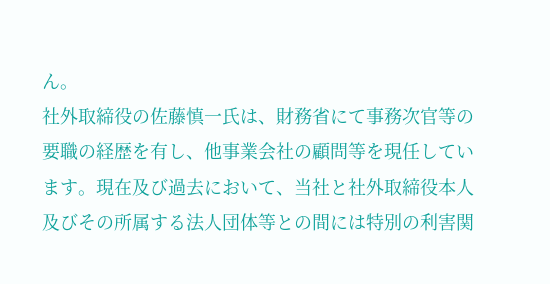ん。
社外取締役の佐藤慎一氏は、財務省にて事務次官等の要職の経歴を有し、他事業会社の顧問等を現任しています。現在及び過去において、当社と社外取締役本人及びその所属する法人団体等との間には特別の利害関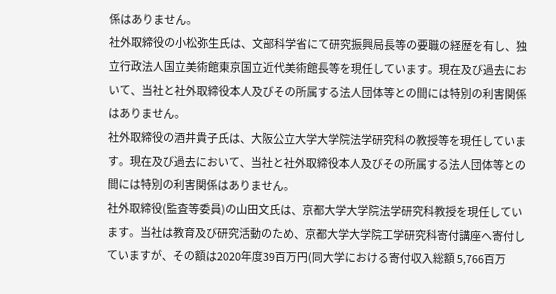係はありません。
社外取締役の小松弥生氏は、文部科学省にて研究振興局長等の要職の経歴を有し、独立行政法人国立美術館東京国立近代美術館長等を現任しています。現在及び過去において、当社と社外取締役本人及びその所属する法人団体等との間には特別の利害関係はありません。
社外取締役の酒井貴子氏は、大阪公立大学大学院法学研究科の教授等を現任しています。現在及び過去において、当社と社外取締役本人及びその所属する法人団体等との間には特別の利害関係はありません。
社外取締役(監査等委員)の山田文氏は、京都大学大学院法学研究科教授を現任しています。当社は教育及び研究活動のため、京都大学大学院工学研究科寄付講座へ寄付していますが、その額は2020年度39百万円(同大学における寄付収入総額 5,766百万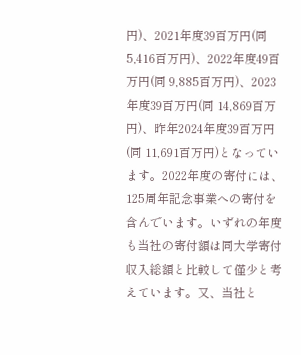円)、2021年度39百万円(同 5,416百万円)、2022年度49百万円(同 9,885百万円)、2023年度39百万円(同 14,869百万円)、昨年2024年度39百万円(同 11,691百万円)となっています。2022年度の寄付には、125周年記念事業への寄付を含んでいます。いずれの年度も当社の寄付額は同大学寄付収入総額と比較して僅少と考えています。又、当社と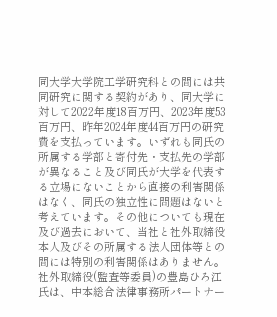同大学大学院工学研究科との間には共同研究に関する契約があり、同大学に対して2022年度18百万円、2023年度53百万円、昨年2024年度44百万円の研究費を支払っています。いずれも同氏の所属する学部と寄付先・支払先の学部が異なること及び同氏が大学を代表する立場にないことから直接の利害関係はなく、同氏の独立性に問題はないと考えています。その他についても現在及び過去において、当社と社外取締役本人及びその所属する法人団体等との間には特別の利害関係はありません。
社外取締役(監査等委員)の豊島ひろ江氏は、中本総合法律事務所パートナー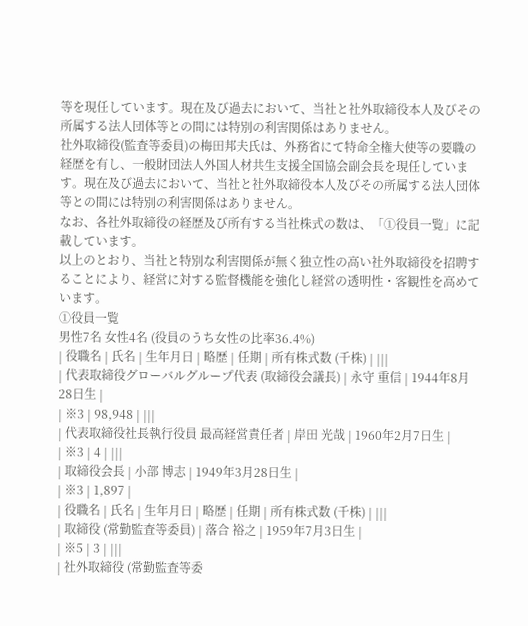等を現任しています。現在及び過去において、当社と社外取締役本人及びその所属する法人団体等との間には特別の利害関係はありません。
社外取締役(監査等委員)の梅田邦夫氏は、外務省にて特命全権大使等の要職の経歴を有し、一般財団法人外国人材共生支援全国協会副会長を現任しています。現在及び過去において、当社と社外取締役本人及びその所属する法人団体等との間には特別の利害関係はありません。
なお、各社外取締役の経歴及び所有する当社株式の数は、「①役員一覧」に記載しています。
以上のとおり、当社と特別な利害関係が無く独立性の高い社外取締役を招聘することにより、経営に対する監督機能を強化し経営の透明性・客観性を高めています。
①役員一覧
男性7名 女性4名 (役員のうち女性の比率36.4%)
| 役職名 | 氏名 | 生年月日 | 略歴 | 任期 | 所有株式数 (千株) | |||
| 代表取締役グローバルグループ代表 (取締役会議長) | 永守 重信 | 1944年8月28日生 |
| ※3 | 98,948 | |||
| 代表取締役社長執行役員 最高経営責任者 | 岸田 光哉 | 1960年2月7日生 |
| ※3 | 4 | |||
| 取締役会長 | 小部 博志 | 1949年3月28日生 |
| ※3 | 1,897 |
| 役職名 | 氏名 | 生年月日 | 略歴 | 任期 | 所有株式数 (千株) | |||
| 取締役 (常勤監査等委員) | 落合 裕之 | 1959年7月3日生 |
| ※5 | 3 | |||
| 社外取締役 (常勤監査等委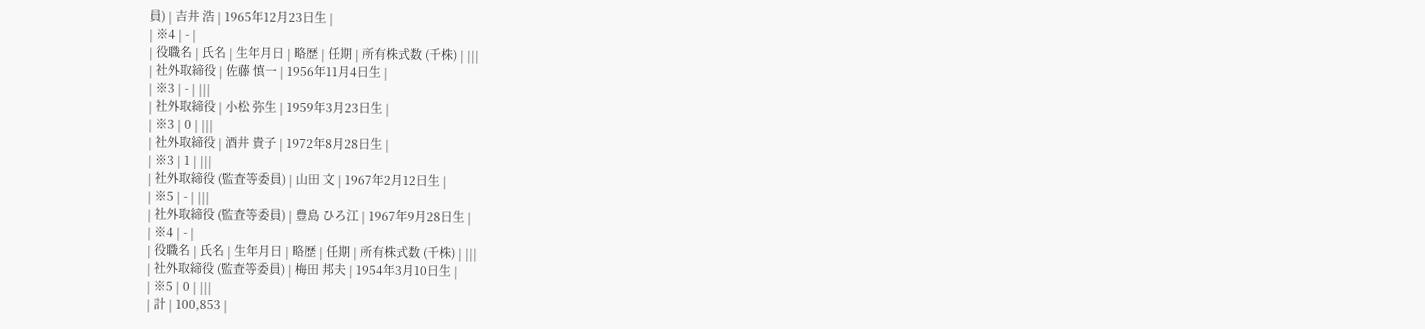員) | 吉井 浩 | 1965年12月23日生 |
| ※4 | - |
| 役職名 | 氏名 | 生年月日 | 略歴 | 任期 | 所有株式数 (千株) | |||
| 社外取締役 | 佐藤 慎一 | 1956年11月4日生 |
| ※3 | - | |||
| 社外取締役 | 小松 弥生 | 1959年3月23日生 |
| ※3 | 0 | |||
| 社外取締役 | 酒井 貴子 | 1972年8月28日生 |
| ※3 | 1 | |||
| 社外取締役 (監査等委員) | 山田 文 | 1967年2月12日生 |
| ※5 | - | |||
| 社外取締役 (監査等委員) | 豊島 ひろ江 | 1967年9月28日生 |
| ※4 | - |
| 役職名 | 氏名 | 生年月日 | 略歴 | 任期 | 所有株式数 (千株) | |||
| 社外取締役 (監査等委員) | 梅田 邦夫 | 1954年3月10日生 |
| ※5 | 0 | |||
| 計 | 100,853 |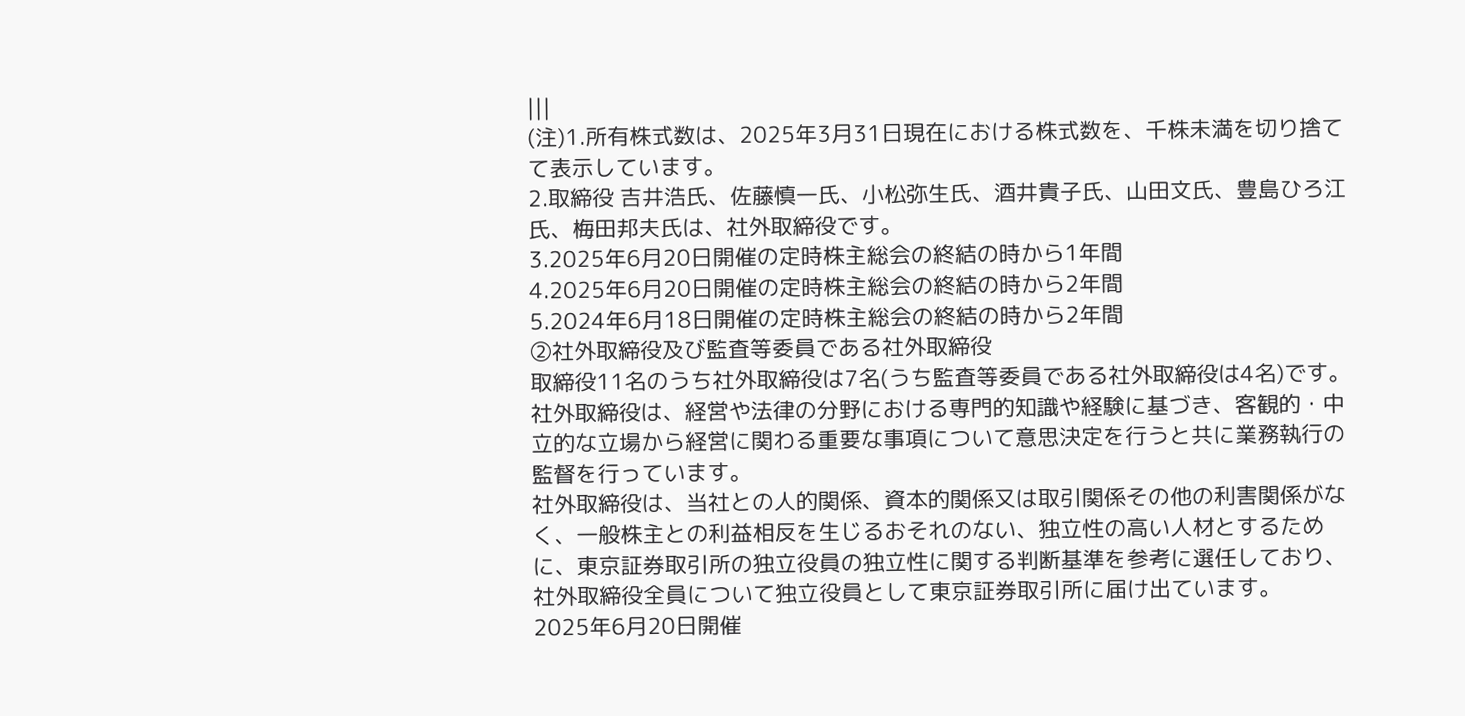|||
(注)1.所有株式数は、2025年3月31日現在における株式数を、千株未満を切り捨てて表示しています。
2.取締役 吉井浩氏、佐藤慎一氏、小松弥生氏、酒井貴子氏、山田文氏、豊島ひろ江氏、梅田邦夫氏は、社外取締役です。
3.2025年6月20日開催の定時株主総会の終結の時から1年間
4.2025年6月20日開催の定時株主総会の終結の時から2年間
5.2024年6月18日開催の定時株主総会の終結の時から2年間
②社外取締役及び監査等委員である社外取締役
取締役11名のうち社外取締役は7名(うち監査等委員である社外取締役は4名)です。
社外取締役は、経営や法律の分野における専門的知識や経験に基づき、客観的・中立的な立場から経営に関わる重要な事項について意思決定を行うと共に業務執行の監督を行っています。
社外取締役は、当社との人的関係、資本的関係又は取引関係その他の利害関係がなく、一般株主との利益相反を生じるおそれのない、独立性の高い人材とするために、東京証券取引所の独立役員の独立性に関する判断基準を参考に選任しており、社外取締役全員について独立役員として東京証券取引所に届け出ています。
2025年6月20日開催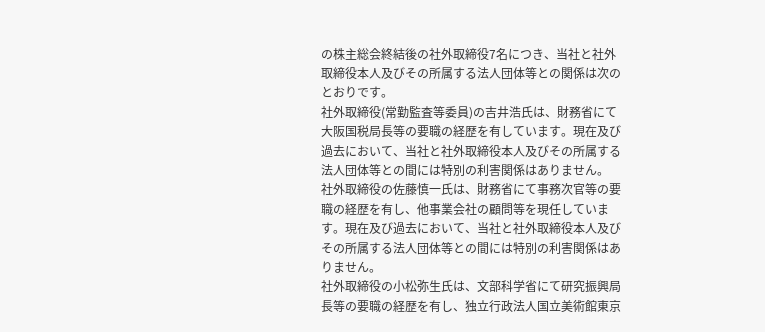の株主総会終結後の社外取締役7名につき、当社と社外取締役本人及びその所属する法人団体等との関係は次のとおりです。
社外取締役(常勤監査等委員)の吉井浩氏は、財務省にて大阪国税局長等の要職の経歴を有しています。現在及び過去において、当社と社外取締役本人及びその所属する法人団体等との間には特別の利害関係はありません。
社外取締役の佐藤慎一氏は、財務省にて事務次官等の要職の経歴を有し、他事業会社の顧問等を現任しています。現在及び過去において、当社と社外取締役本人及びその所属する法人団体等との間には特別の利害関係はありません。
社外取締役の小松弥生氏は、文部科学省にて研究振興局長等の要職の経歴を有し、独立行政法人国立美術館東京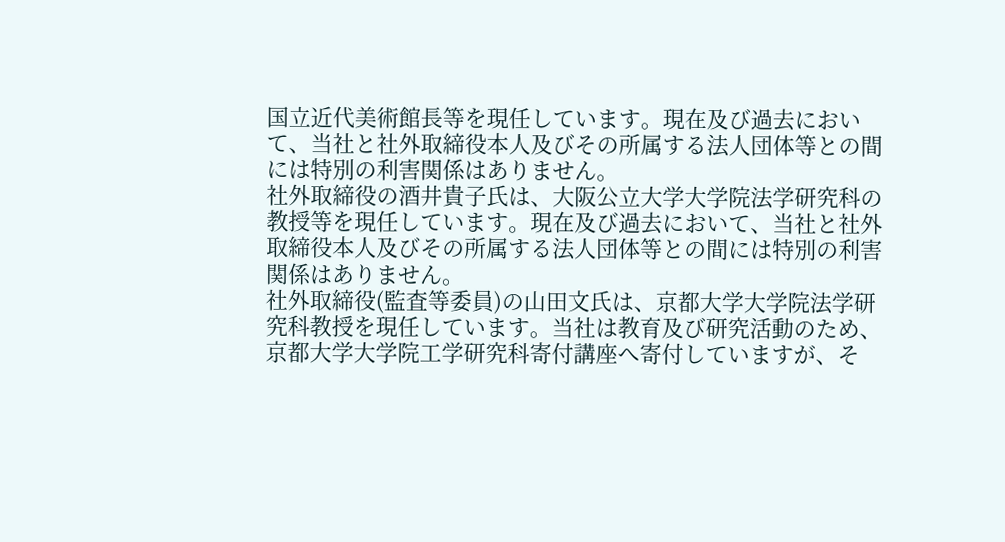国立近代美術館長等を現任しています。現在及び過去において、当社と社外取締役本人及びその所属する法人団体等との間には特別の利害関係はありません。
社外取締役の酒井貴子氏は、大阪公立大学大学院法学研究科の教授等を現任しています。現在及び過去において、当社と社外取締役本人及びその所属する法人団体等との間には特別の利害関係はありません。
社外取締役(監査等委員)の山田文氏は、京都大学大学院法学研究科教授を現任しています。当社は教育及び研究活動のため、京都大学大学院工学研究科寄付講座へ寄付していますが、そ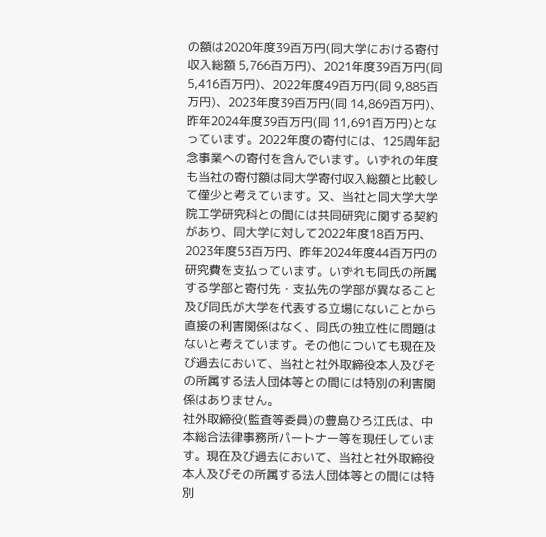の額は2020年度39百万円(同大学における寄付収入総額 5,766百万円)、2021年度39百万円(同 5,416百万円)、2022年度49百万円(同 9,885百万円)、2023年度39百万円(同 14,869百万円)、昨年2024年度39百万円(同 11,691百万円)となっています。2022年度の寄付には、125周年記念事業への寄付を含んでいます。いずれの年度も当社の寄付額は同大学寄付収入総額と比較して僅少と考えています。又、当社と同大学大学院工学研究科との間には共同研究に関する契約があり、同大学に対して2022年度18百万円、2023年度53百万円、昨年2024年度44百万円の研究費を支払っています。いずれも同氏の所属する学部と寄付先・支払先の学部が異なること及び同氏が大学を代表する立場にないことから直接の利害関係はなく、同氏の独立性に問題はないと考えています。その他についても現在及び過去において、当社と社外取締役本人及びその所属する法人団体等との間には特別の利害関係はありません。
社外取締役(監査等委員)の豊島ひろ江氏は、中本総合法律事務所パートナー等を現任しています。現在及び過去において、当社と社外取締役本人及びその所属する法人団体等との間には特別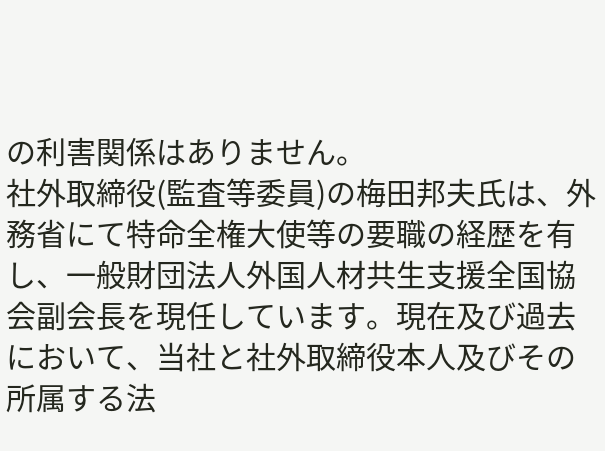の利害関係はありません。
社外取締役(監査等委員)の梅田邦夫氏は、外務省にて特命全権大使等の要職の経歴を有し、一般財団法人外国人材共生支援全国協会副会長を現任しています。現在及び過去において、当社と社外取締役本人及びその所属する法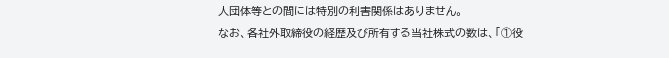人団体等との間には特別の利害関係はありません。
なお、各社外取締役の経歴及び所有する当社株式の数は、「①役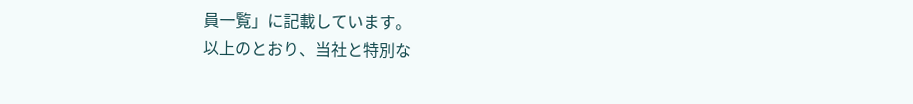員一覧」に記載しています。
以上のとおり、当社と特別な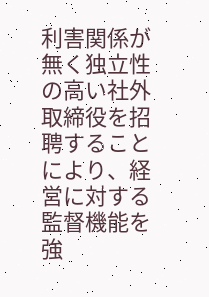利害関係が無く独立性の高い社外取締役を招聘することにより、経営に対する監督機能を強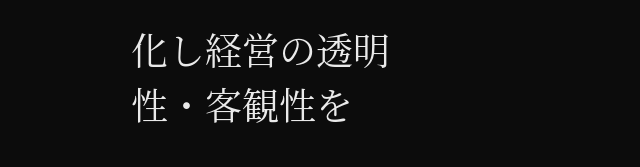化し経営の透明性・客観性を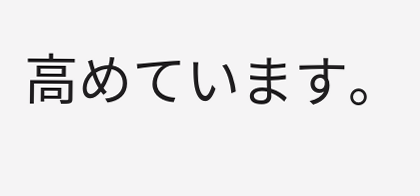高めています。